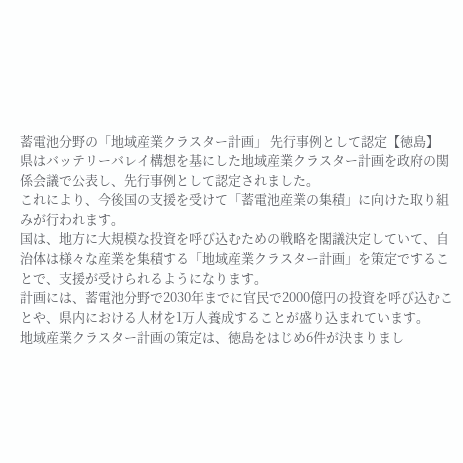蓄電池分野の「地域産業クラスター計画」 先行事例として認定【徳島】
県はバッテリーバレイ構想を基にした地域産業クラスター計画を政府の関係会議で公表し、先行事例として認定されました。
これにより、今後国の支援を受けて「蓄電池産業の集積」に向けた取り組みが行われます。
国は、地方に大規模な投資を呼び込むための戦略を閣議決定していて、自治体は様々な産業を集積する「地域産業クラスター計画」を策定ですることで、支援が受けられるようになります。
計画には、蓄電池分野で2030年までに官民で2000億円の投資を呼び込むことや、県内における人材を1万人養成することが盛り込まれています。
地域産業クラスター計画の策定は、徳島をはじめ6件が決まりまし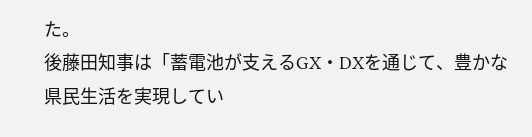た。
後藤田知事は「蓄電池が支えるGX・DXを通じて、豊かな県民生活を実現してい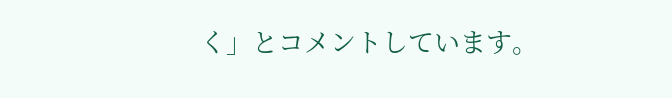く」とコメントしています。